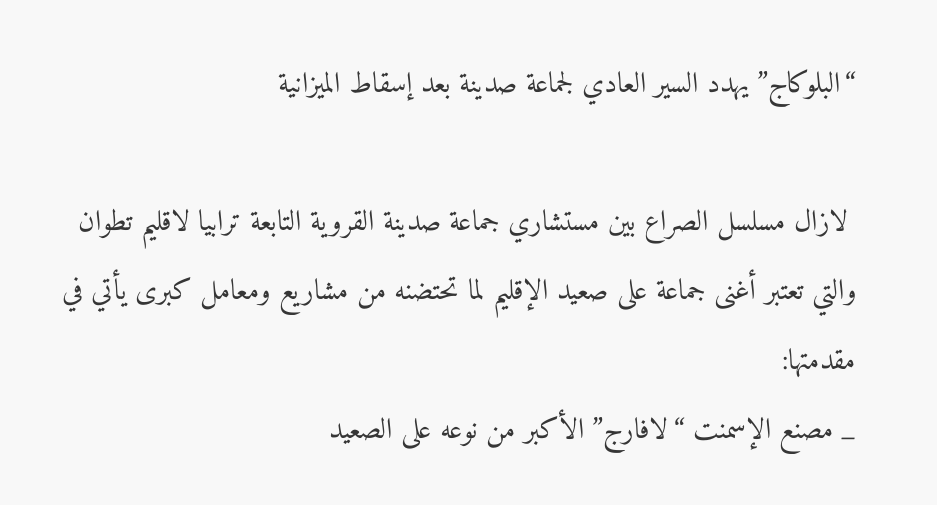“البلوكاج” يهدد السير العادي لجماعة صدينة بعد إسقاط الميزانية

 لازال مسلسل الصراع بين مستشاري جماعة صدينة القروية التابعة ترابيا لاقليم تطوان والتي تعتبر أغنى جماعة على صعيد الإقليم لما تحتضنه من مشاريع ومعامل كبرى يأتي في مقدمتها:
_ مصنع الإسمنت “لافارج” الأكبر من نوعه على الصعيد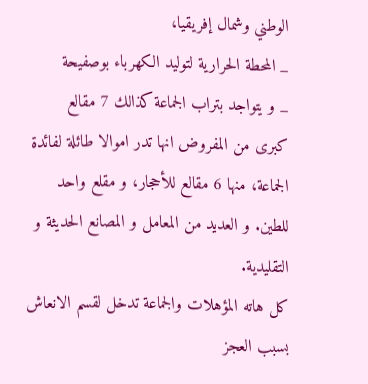الوطني وشمال إفريقيا،
_ المحطة الحرارية لتوليد الكهرباء بوصفيحة
_ و يتواجد بتراب الجماعة كذالك 7 مقالع كبرى من المفروض انها تدر اموالا طائلة لفائدة الجماعة، منها 6 مقالع للأحجار، و مقلع واحد للطين. و العديد من المعامل و المصانع الحديثة و التقليدية.
كل هاته المؤهلات والجماعة تدخل لقسم الانعاش بسبب العجز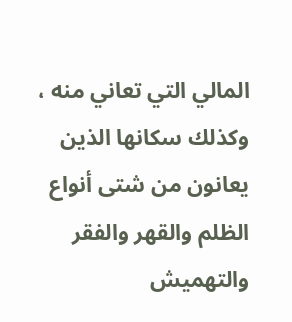المالي التي تعاني منه ، وكذلك سكانها الذين يعانون من شتى أنواع الظلم والقهر والفقر والتهميش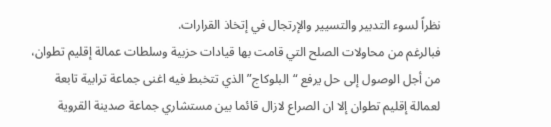نظراً لسوء التدبير والتسيير والإرتجال في إتخاذ القرارات.
فبالرغم من محاولات الصلح التي قامت بها قيادات حزبية وسلطات عمالة إقليم تطوان، من أجل الوصول إلى حل يرفع “البلوكاج” الذي تتخبط فيه اغنى جماعة ترابية تابعة لعمالة إقليم تطوان إلا ان الصراع لازال قائما بين مستشاري جماعة صدينة القروية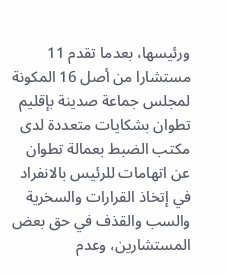ورئيسها، بعدما تقدم 11 مستشارا من أصل 16 المكونة لمجلس جماعة صدينة بإقليم تطوان بشكايات متعددة لدى مكتب الضبط بعمالة تطوان عن اتهامات للرئيس بالانفراد في إتخاذ القرارات والسخرية والسب والقذف في حق بعض المستشارين، وعدم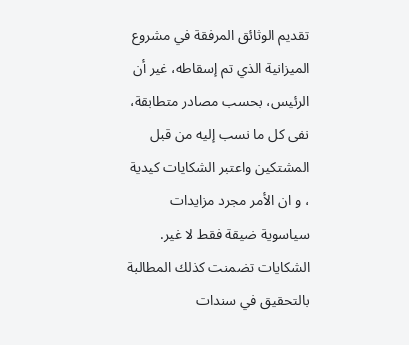تقديم الوثائق المرفقة في مشروع الميزانية الذي تم إسقاطه، غير أن الرئيس، بحسب مصادر متطابقة، نفى كل ما نسب إليه من قبل المشتكين واعتبر الشكايات كيدية ، و ان الأمر مجرد مزايدات سياسوية ضيقة فقط لا غير.
الشكايات تضمنت كذلك المطالبة بالتحقيق في سندات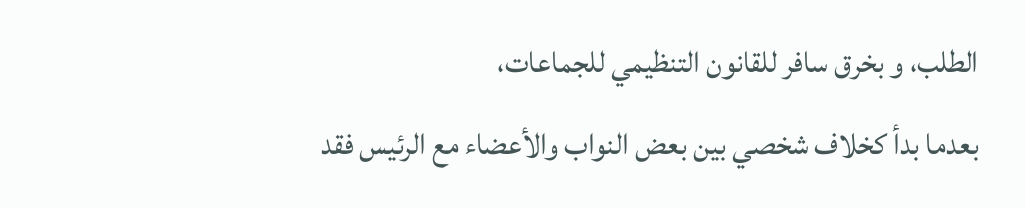الطلب، و بخرق سافر للقانون التنظيمي للجماعات،
بعدما بدأ كخلاف شخصي بين بعض النواب والأعضاء مع الرئيس فقد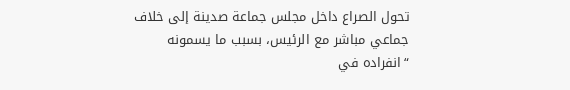تحول الصراع داخل مجلس جماعة صدينة إلى خلاف جماعي مباشر مع الرئيس، بسبب ما يسمونه “انفراده في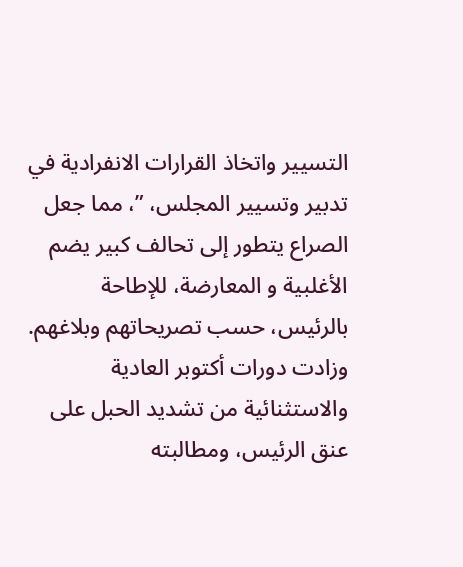التسيير واتخاذ القرارات الانفرادية في تدبير وتسيير المجلس، ”، مما جعل الصراع يتطور إلى تحالف كبير يضم الأغلبية و المعارضة، للإطاحة بالرئيس، حسب تصريحاتهم وبلاغهم.
وزادت دورات أكتوبر العادية والاستثنائية من تشديد الحبل على عنق الرئيس، ومطالبته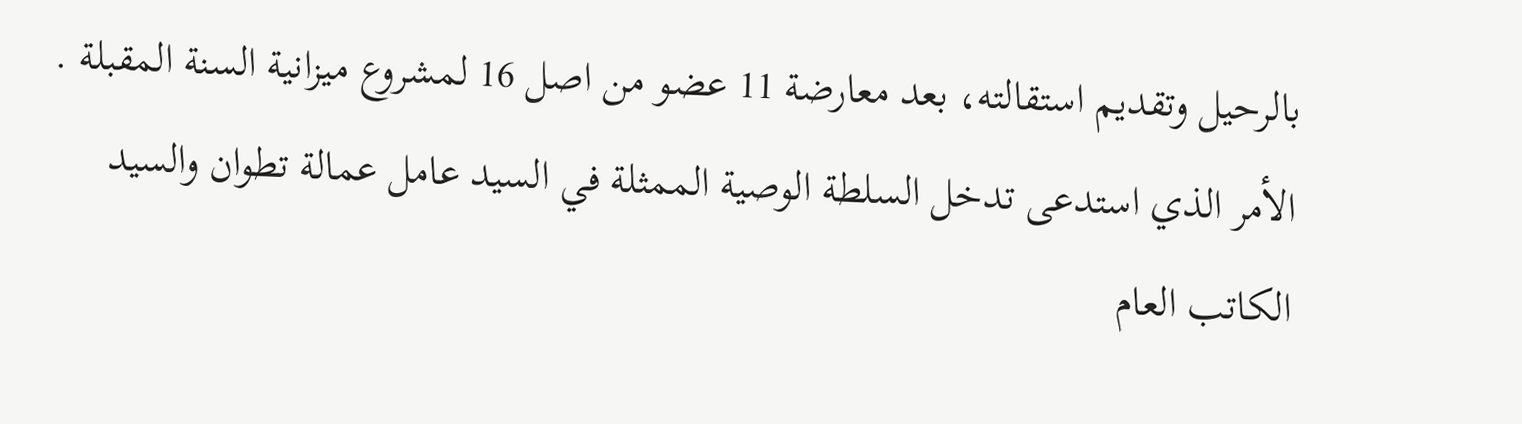بالرحيل وتقديم استقالته، بعد معارضة 11 عضو من اصل 16 لمشروع ميزانية السنة المقبلة .
الأمر الذي استدعى تدخل السلطة الوصية الممثلة في السيد عامل عمالة تطوان والسيد الكاتب العام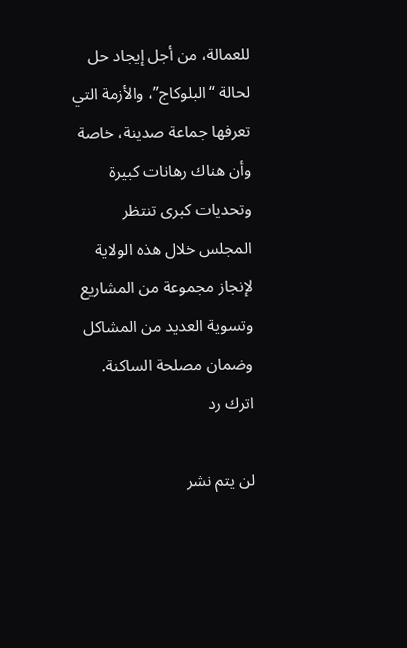للعمالة، من أجل إيجاد حل لحالة “البلوكاج”، والأزمة التي تعرفها جماعة صدينة، خاصة وأن هناك رهانات كبيرة وتحديات كبرى تنتظر المجلس خلال هذه الولاية لإنجاز مجموعة من المشاريع وتسوية العديد من المشاكل وضمان مصلحة الساكنة.
اترك رد

لن يتم نشر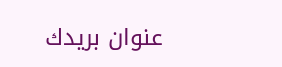عنوان بريدك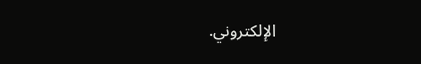الإلكتروني.